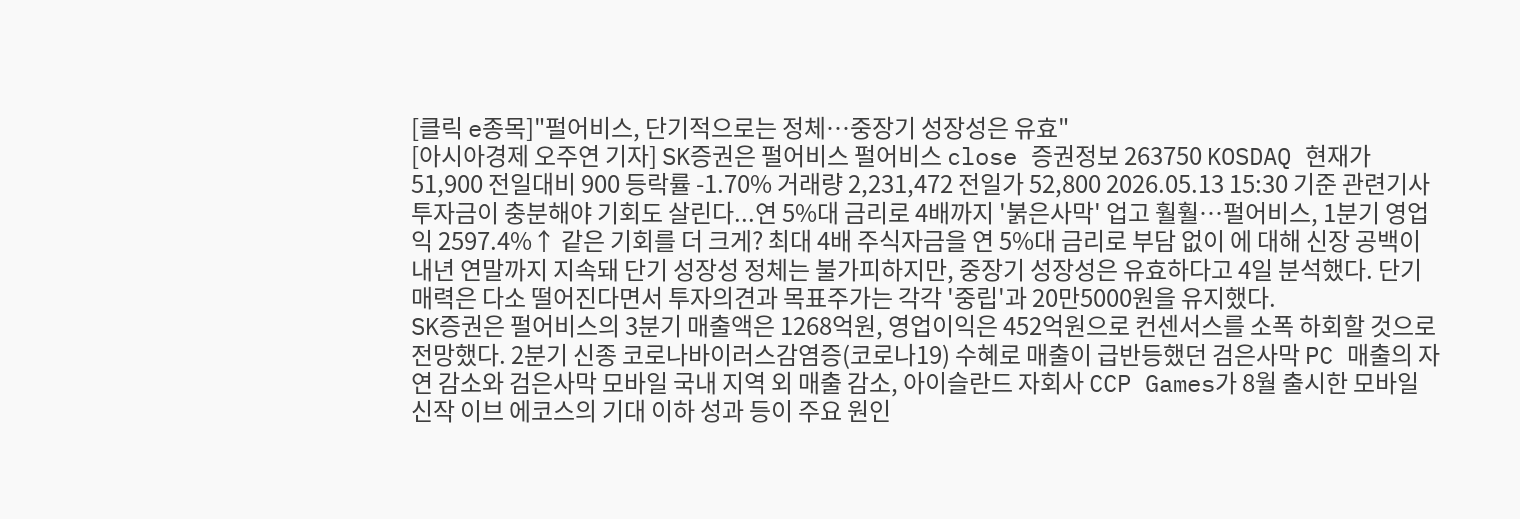[클릭 e종목]"펄어비스, 단기적으로는 정체…중장기 성장성은 유효"
[아시아경제 오주연 기자] SK증권은 펄어비스 펄어비스 close 증권정보 263750 KOSDAQ 현재가 51,900 전일대비 900 등락률 -1.70% 거래량 2,231,472 전일가 52,800 2026.05.13 15:30 기준 관련기사 투자금이 충분해야 기회도 살린다...연 5%대 금리로 4배까지 '붉은사막' 업고 훨훨…펄어비스, 1분기 영업익 2597.4%↑ 같은 기회를 더 크게? 최대 4배 주식자금을 연 5%대 금리로 부담 없이 에 대해 신장 공백이 내년 연말까지 지속돼 단기 성장성 정체는 불가피하지만, 중장기 성장성은 유효하다고 4일 분석했다. 단기 매력은 다소 떨어진다면서 투자의견과 목표주가는 각각 '중립'과 20만5000원을 유지했다.
SK증권은 펄어비스의 3분기 매출액은 1268억원, 영업이익은 452억원으로 컨센서스를 소폭 하회할 것으로 전망했다. 2분기 신종 코로나바이러스감염증(코로나19) 수혜로 매출이 급반등했던 검은사막 PC 매출의 자연 감소와 검은사막 모바일 국내 지역 외 매출 감소, 아이슬란드 자회사 CCP Games가 8월 출시한 모바일 신작 이브 에코스의 기대 이하 성과 등이 주요 원인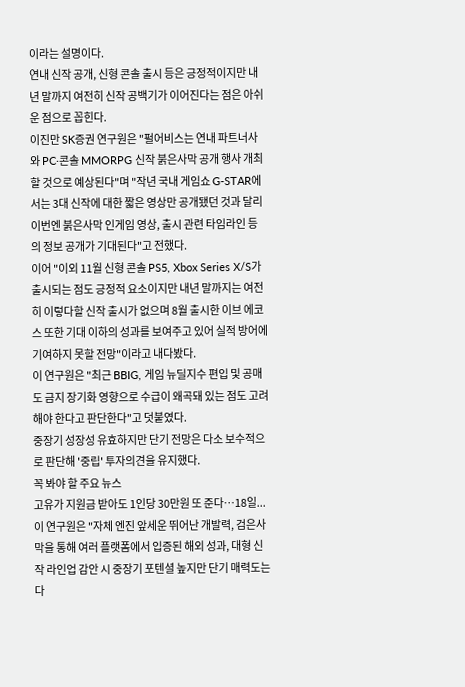이라는 설명이다.
연내 신작 공개, 신형 콘솔 출시 등은 긍정적이지만 내년 말까지 여전히 신작 공백기가 이어진다는 점은 아쉬운 점으로 꼽힌다.
이진만 SK증권 연구원은 "펄어비스는 연내 파트너사와 PC·콘솔 MMORPG 신작 붉은사막 공개 행사 개최할 것으로 예상된다"며 "작년 국내 게임쇼 G-STAR에서는 3대 신작에 대한 짧은 영상만 공개됐던 것과 달리 이번엔 붉은사막 인게임 영상, 출시 관련 타임라인 등의 정보 공개가 기대된다"고 전했다.
이어 "이외 11월 신형 콘솔 PS5, Xbox Series X/S가 출시되는 점도 긍정적 요소이지만 내년 말까지는 여전히 이렇다할 신작 출시가 없으며 8월 출시한 이브 에코스 또한 기대 이하의 성과를 보여주고 있어 실적 방어에 기여하지 못할 전망"이라고 내다봤다.
이 연구원은 "최근 BBIG, 게임 뉴딜지수 편입 및 공매도 금지 장기화 영향으로 수급이 왜곡돼 있는 점도 고려해야 한다고 판단한다"고 덧붙였다.
중장기 성장성 유효하지만 단기 전망은 다소 보수적으로 판단해 '중립' 투자의견을 유지했다.
꼭 봐야 할 주요 뉴스
고유가 지원금 받아도 1인당 30만원 또 준다…18일...
이 연구원은 "자체 엔진 앞세운 뛰어난 개발력, 검은사막을 통해 여러 플랫폼에서 입증된 해외 성과, 대형 신작 라인업 감안 시 중장기 포텐셜 높지만 단기 매력도는 다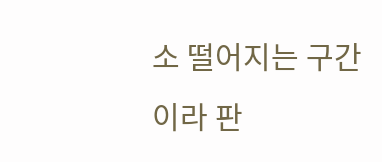소 떨어지는 구간이라 판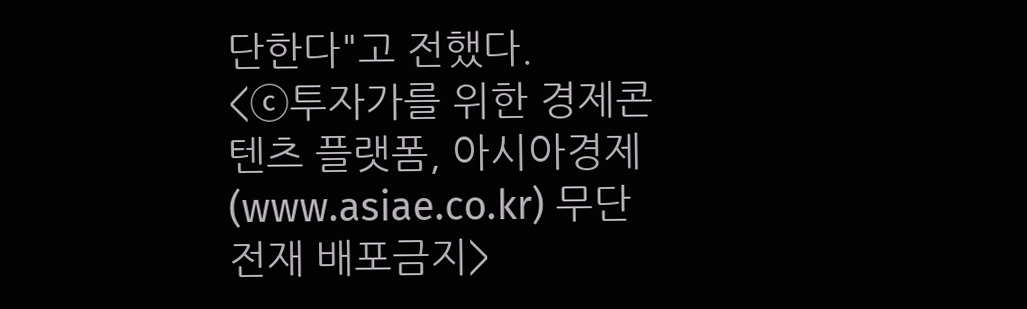단한다"고 전했다.
<ⓒ투자가를 위한 경제콘텐츠 플랫폼, 아시아경제(www.asiae.co.kr) 무단전재 배포금지>